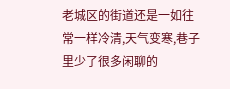老城区的街道还是一如往常一样冷清,天气变寒,巷子里少了很多闲聊的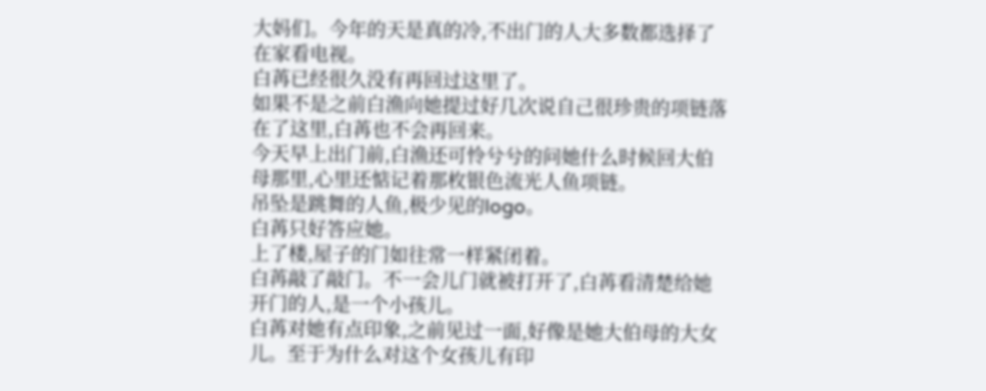大妈们。今年的天是真的冷,不出门的人大多数都选择了在家看电视。
白苒已经很久没有再回过这里了。
如果不是之前白渔向她提过好几次说自己很珍贵的项链落在了这里,白苒也不会再回来。
今天早上出门前,白渔还可怜兮兮的问她什么时候回大伯母那里,心里还惦记着那枚银色流光人鱼项链。
吊坠是跳舞的人鱼,极少见的logo。
白苒只好答应她。
上了楼,屋子的门如往常一样紧闭着。
白苒敲了敲门。不一会儿门就被打开了,白苒看清楚给她开门的人,是一个小孩儿。
白苒对她有点印象,之前见过一面,好像是她大伯母的大女儿。至于为什么对这个女孩儿有印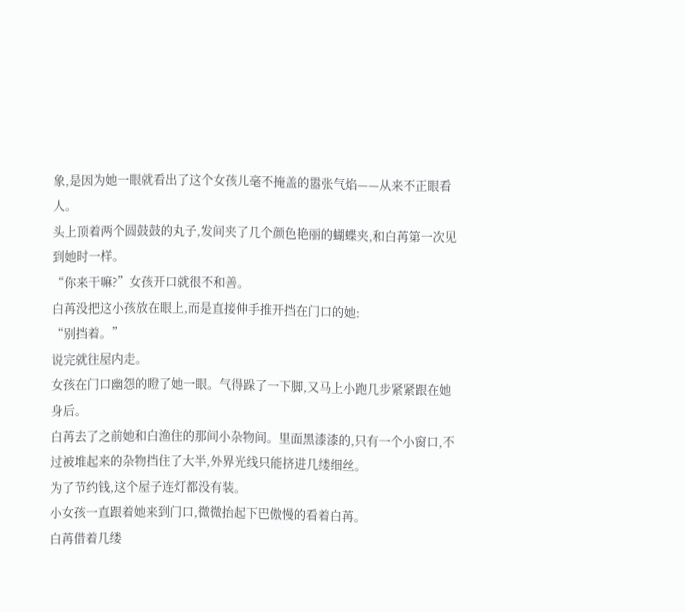象,是因为她一眼就看出了这个女孩儿毫不掩盖的嚣张气焰——从来不正眼看人。
头上顶着两个圆鼓鼓的丸子,发间夹了几个颜色艳丽的蝴蝶夹,和白苒第一次见到她时一样。
“你来干嘛?”女孩开口就很不和善。
白苒没把这小孩放在眼上,而是直接伸手推开挡在门口的她:
“别挡着。”
说完就往屋内走。
女孩在门口幽怨的瞪了她一眼。气得跺了一下脚,又马上小跑几步紧紧跟在她身后。
白苒去了之前她和白渔住的那间小杂物间。里面黑漆漆的,只有一个小窗口,不过被堆起来的杂物挡住了大半,外界光线只能挤进几缕细丝。
为了节约钱,这个屋子连灯都没有装。
小女孩一直跟着她来到门口,微微抬起下巴傲慢的看着白苒。
白苒借着几缕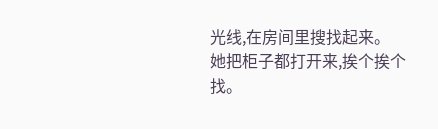光线,在房间里搜找起来。
她把柜子都打开来,挨个挨个找。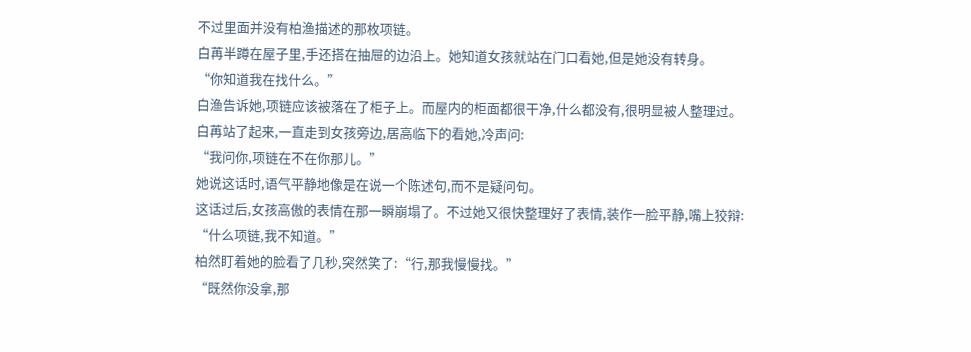不过里面并没有柏渔描述的那枚项链。
白苒半蹲在屋子里,手还搭在抽屉的边沿上。她知道女孩就站在门口看她,但是她没有转身。
“你知道我在找什么。”
白渔告诉她,项链应该被落在了柜子上。而屋内的柜面都很干净,什么都没有,很明显被人整理过。
白苒站了起来,一直走到女孩旁边,居高临下的看她,冷声问:
“我问你,项链在不在你那儿。”
她说这话时,语气平静地像是在说一个陈述句,而不是疑问句。
这话过后,女孩高傲的表情在那一瞬崩塌了。不过她又很快整理好了表情,装作一脸平静,嘴上狡辩:
“什么项链,我不知道。”
柏然盯着她的脸看了几秒,突然笑了:“行,那我慢慢找。”
“既然你没拿,那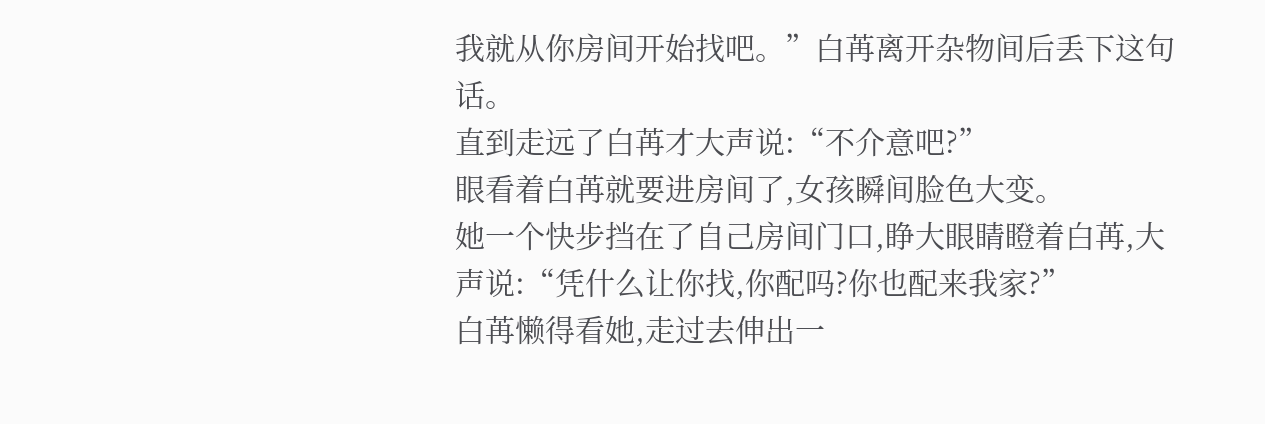我就从你房间开始找吧。”白苒离开杂物间后丢下这句话。
直到走远了白苒才大声说:“不介意吧?”
眼看着白苒就要进房间了,女孩瞬间脸色大变。
她一个快步挡在了自己房间门口,睁大眼睛瞪着白苒,大声说:“凭什么让你找,你配吗?你也配来我家?”
白苒懒得看她,走过去伸出一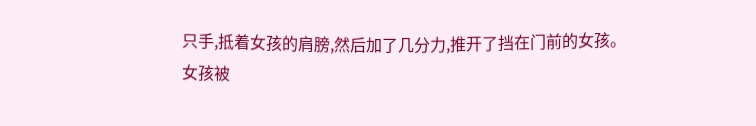只手,抵着女孩的肩膀,然后加了几分力,推开了挡在门前的女孩。
女孩被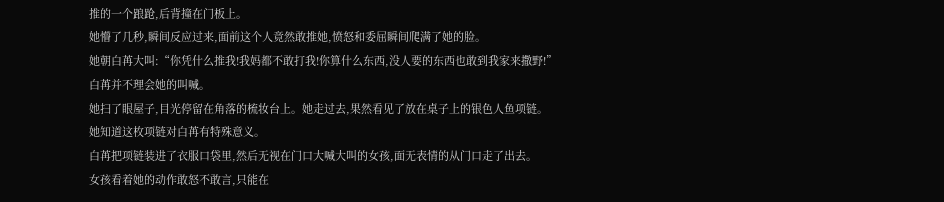推的一个踉跄,后背撞在门板上。
她懵了几秒,瞬间反应过来,面前这个人竟然敢推她,愤怒和委屈瞬间爬满了她的脸。
她朝白苒大叫:“你凭什么推我!我妈都不敢打我!你算什么东西,没人要的东西也敢到我家来撒野!”
白苒并不理会她的叫喊。
她扫了眼屋子,目光停留在角落的梳妆台上。她走过去,果然看见了放在桌子上的银色人鱼项链。
她知道这枚项链对白苒有特殊意义。
白苒把项链装进了衣服口袋里,然后无视在门口大喊大叫的女孩,面无表情的从门口走了出去。
女孩看着她的动作敢怒不敢言,只能在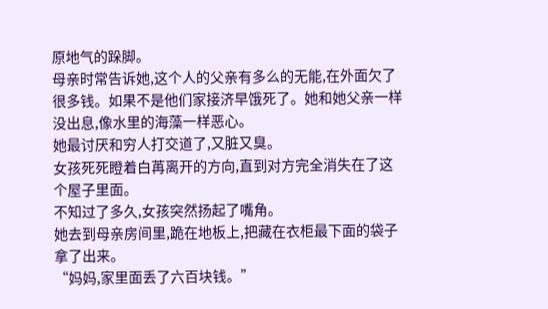原地气的跺脚。
母亲时常告诉她,这个人的父亲有多么的无能,在外面欠了很多钱。如果不是他们家接济早饿死了。她和她父亲一样没出息,像水里的海藻一样恶心。
她最讨厌和穷人打交道了,又脏又臭。
女孩死死瞪着白苒离开的方向,直到对方完全消失在了这个屋子里面。
不知过了多久,女孩突然扬起了嘴角。
她去到母亲房间里,跪在地板上,把藏在衣柜最下面的袋子拿了出来。
“妈妈,家里面丢了六百块钱。”